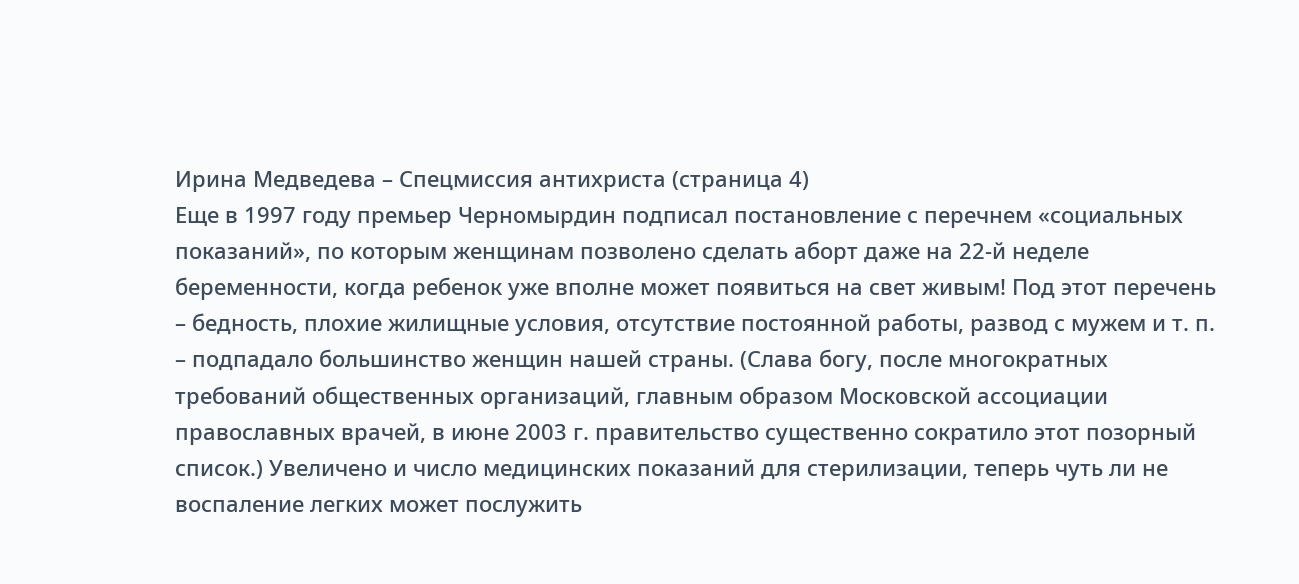Ирина Медведева – Спецмиссия антихриста (страница 4)
Еще в 1997 году премьер Черномырдин подписал постановление с перечнем «социальных показаний», по которым женщинам позволено сделать аборт даже на 22-й неделе беременности, когда ребенок уже вполне может появиться на свет живым! Под этот перечень – бедность, плохие жилищные условия, отсутствие постоянной работы, развод с мужем и т. п. – подпадало большинство женщин нашей страны. (Слава богу, после многократных требований общественных организаций, главным образом Московской ассоциации православных врачей, в июне 2003 г. правительство существенно сократило этот позорный список.) Увеличено и число медицинских показаний для стерилизации, теперь чуть ли не воспаление легких может послужить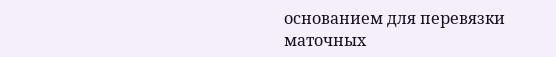основанием для перевязки маточных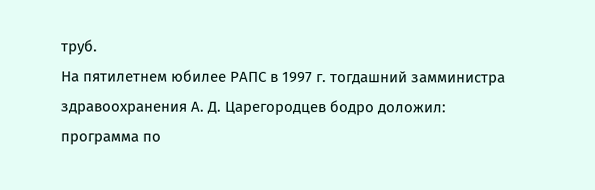труб.
На пятилетнем юбилее РАПС в 1997 г. тогдашний замминистра здравоохранения А. Д. Царегородцев бодро доложил: программа по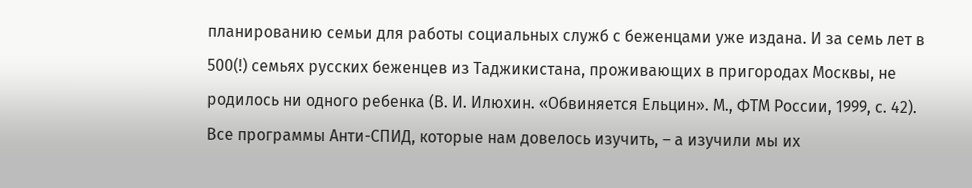планированию семьи для работы социальных служб с беженцами уже издана. И за семь лет в 500(!) семьях русских беженцев из Таджикистана, проживающих в пригородах Москвы, не родилось ни одного ребенка (В. И. Илюхин. «Обвиняется Ельцин». М., ФТМ России, 1999, с. 42).
Все программы Анти-СПИД, которые нам довелось изучить, – а изучили мы их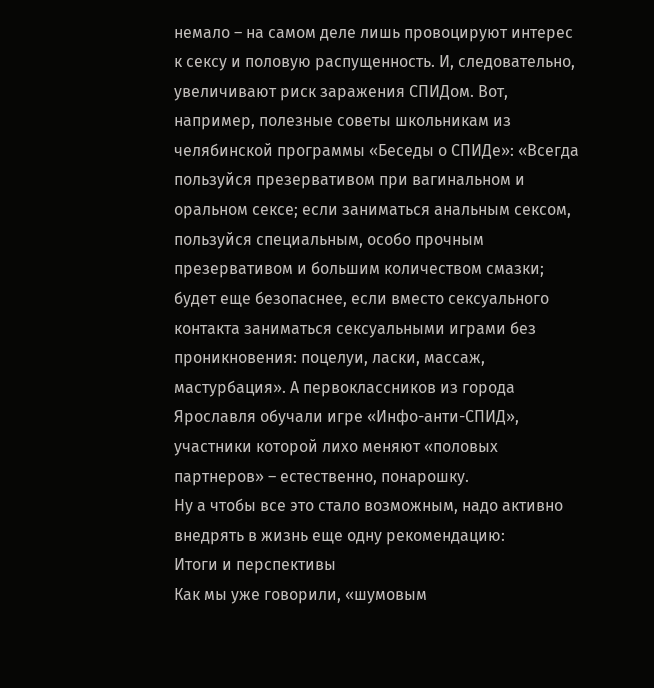немало – на самом деле лишь провоцируют интерес к сексу и половую распущенность. И, следовательно, увеличивают риск заражения СПИДом. Вот, например, полезные советы школьникам из челябинской программы «Беседы о СПИДе»: «Всегда пользуйся презервативом при вагинальном и оральном сексе; если заниматься анальным сексом, пользуйся специальным, особо прочным презервативом и большим количеством смазки; будет еще безопаснее, если вместо сексуального контакта заниматься сексуальными играми без проникновения: поцелуи, ласки, массаж, мастурбация». А первоклассников из города Ярославля обучали игре «Инфо-анти-СПИД», участники которой лихо меняют «половых партнеров» – естественно, понарошку.
Ну а чтобы все это стало возможным, надо активно внедрять в жизнь еще одну рекомендацию:
Итоги и перспективы
Как мы уже говорили, «шумовым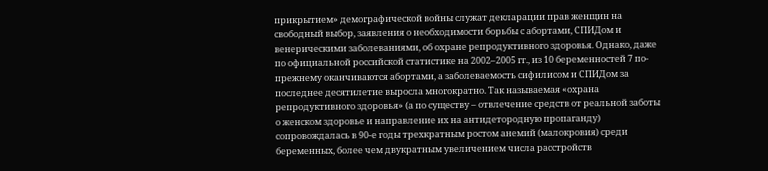прикрытием» демографической войны служат декларации прав женщин на свободный выбор, заявления о необходимости борьбы с абортами, СПИДом и венерическими заболеваниями, об охране репродуктивного здоровья. Однако, даже по официальной российской статистике на 2002–2005 гг., из 10 беременностей 7 по-прежнему оканчиваются абортами, а заболеваемость сифилисом и СПИДом за последнее десятилетие выросла многократно. Так называемая «охрана репродуктивного здоровья» (а по существу – отвлечение средств от реальной заботы о женском здоровье и направление их на антидетородную пропаганду) сопровождалась в 90-е годы трехкратным ростом анемий (малокровия) среди беременных, более чем двукратным увеличением числа расстройств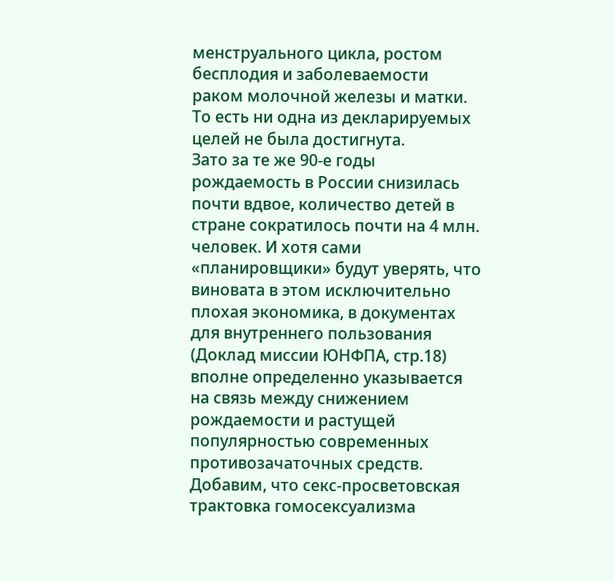менструального цикла, ростом бесплодия и заболеваемости раком молочной железы и матки. То есть ни одна из декларируемых целей не была достигнута.
Зато за те же 90-е годы рождаемость в России снизилась почти вдвое, количество детей в стране сократилось почти на 4 млн. человек. И хотя сами «планировщики» будут уверять, что виновата в этом исключительно плохая экономика, в документах для внутреннего пользования (Доклад миссии ЮНФПА, стр.18) вполне определенно указывается на связь между снижением рождаемости и растущей популярностью современных противозачаточных средств.
Добавим, что секс-просветовская трактовка гомосексуализма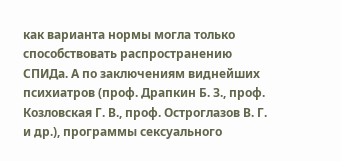как варианта нормы могла только способствовать распространению СПИДа. А по заключениям виднейших психиатров (проф. Драпкин Б. З., проф. Козловская Г. В., проф. Остроглазов В. Г. и др.), программы сексуального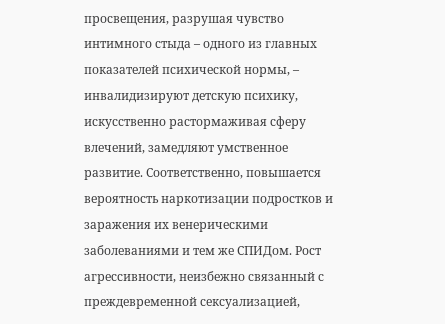просвещения, разрушая чувство интимного стыда – одного из главных показателей психической нормы, – инвалидизируют детскую психику, искусственно растормаживая сферу влечений, замедляют умственное развитие. Соответственно, повышается вероятность наркотизации подростков и заражения их венерическими заболеваниями и тем же СПИДом. Рост агрессивности, неизбежно связанный с преждевременной сексуализацией,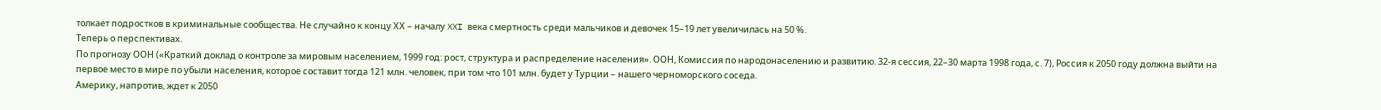толкает подростков в криминальные сообщества. Не случайно к концу ХХ – началу XXI века смертность среди мальчиков и девочек 15–19 лет увеличилась на 50 %.
Теперь о перспективах.
По прогнозу ООН («Краткий доклад о контроле за мировым населением, 1999 год: рост, структура и распределение населения». ООН, Комиссия по народонаселению и развитию. 32-я сессия, 22–30 марта 1998 года, с. 7), Россия к 2050 году должна выйти на первое место в мире по убыли населения, которое составит тогда 121 млн. человек, при том что 101 млн. будет у Турции – нашего черноморского соседа.
Америку, напротив, ждет к 2050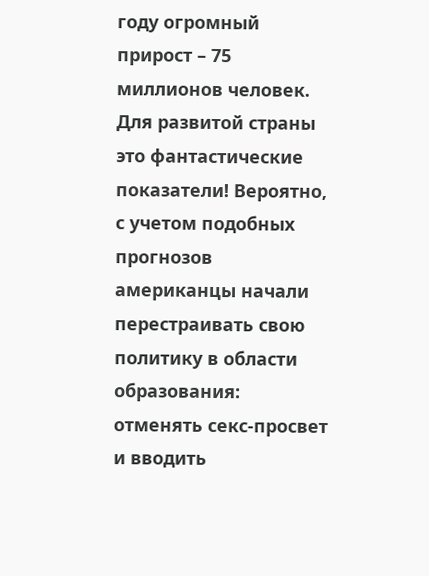году огромный прирост – 75 миллионов человек. Для развитой страны это фантастические показатели! Вероятно, с учетом подобных прогнозов американцы начали перестраивать свою политику в области образования: отменять секс-просвет и вводить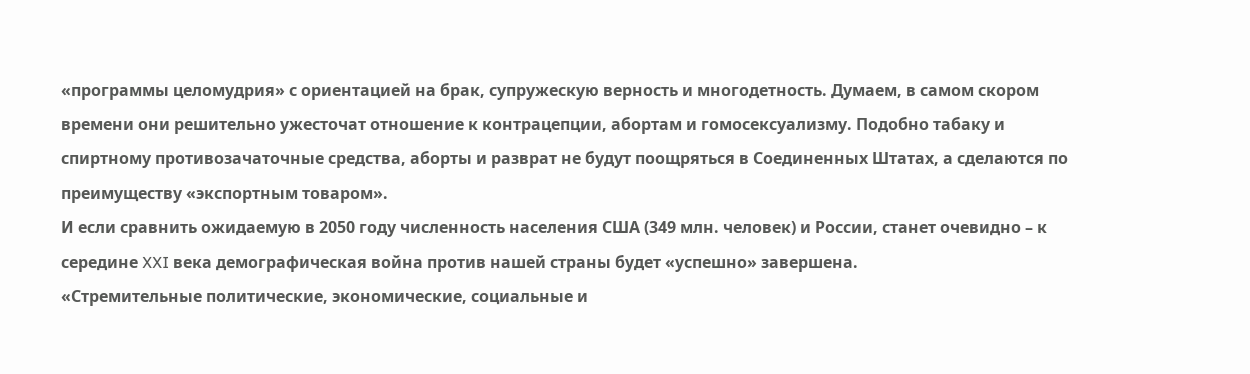«программы целомудрия» с ориентацией на брак, супружескую верность и многодетность. Думаем, в самом скором времени они решительно ужесточат отношение к контрацепции, абортам и гомосексуализму. Подобно табаку и спиртному противозачаточные средства, аборты и разврат не будут поощряться в Соединенных Штатах, а сделаются по преимуществу «экспортным товаром».
И если сравнить ожидаемую в 2050 году численность населения США (349 млн. человек) и России, станет очевидно – к середине XXI века демографическая война против нашей страны будет «успешно» завершена.
«Стремительные политические, экономические, социальные и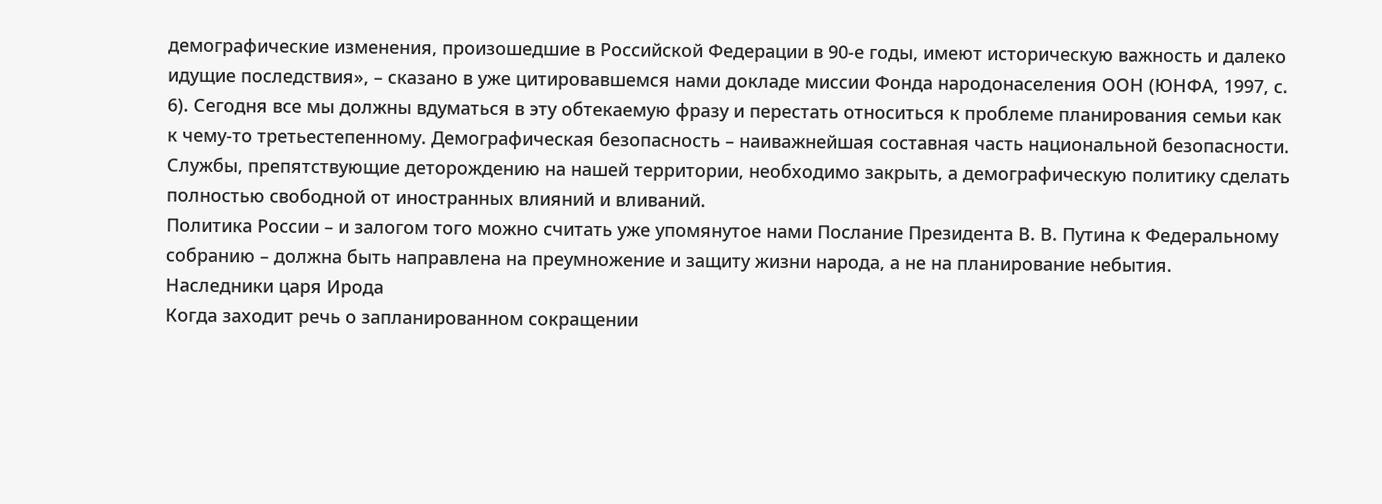демографические изменения, произошедшие в Российской Федерации в 90-е годы, имеют историческую важность и далеко идущие последствия», – сказано в уже цитировавшемся нами докладе миссии Фонда народонаселения ООН (ЮНФА, 1997, с. 6). Сегодня все мы должны вдуматься в эту обтекаемую фразу и перестать относиться к проблеме планирования семьи как к чему-то третьестепенному. Демографическая безопасность – наиважнейшая составная часть национальной безопасности. Службы, препятствующие деторождению на нашей территории, необходимо закрыть, а демографическую политику сделать полностью свободной от иностранных влияний и вливаний.
Политика России – и залогом того можно считать уже упомянутое нами Послание Президента В. В. Путина к Федеральному собранию – должна быть направлена на преумножение и защиту жизни народа, а не на планирование небытия.
Наследники царя Ирода
Когда заходит речь о запланированном сокращении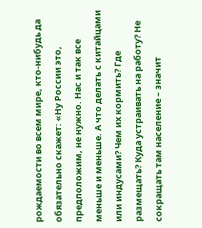рождаемости во всем мире, кто-нибудь да обязательно скажет: «Ну России это, предположим, не нужно. Нас и так все меньше и меньше. А что делать с китайцами или индусами? Чем их кормить? Где размещать? Куда устраивать на работу? Не сокращать там население – значит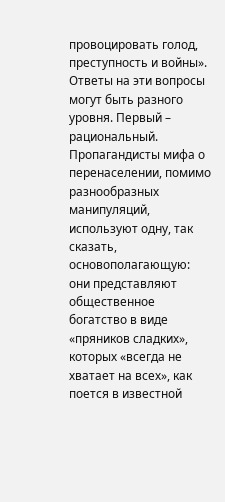провоцировать голод, преступность и войны».
Ответы на эти вопросы могут быть разного уровня. Первый – рациональный. Пропагандисты мифа о перенаселении, помимо разнообразных манипуляций, используют одну, так сказать, основополагающую: они представляют общественное богатство в виде «пряников сладких», которых «всегда не хватает на всех», как поется в известной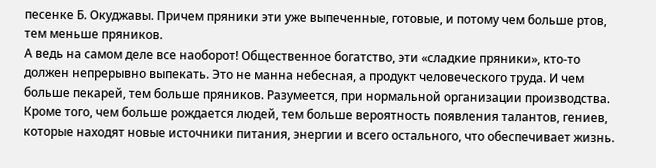песенке Б. Окуджавы. Причем пряники эти уже выпеченные, готовые, и потому чем больше ртов, тем меньше пряников.
А ведь на самом деле все наоборот! Общественное богатство, эти «сладкие пряники», кто-то должен непрерывно выпекать. Это не манна небесная, а продукт человеческого труда. И чем больше пекарей, тем больше пряников. Разумеется, при нормальной организации производства. Кроме того, чем больше рождается людей, тем больше вероятность появления талантов, гениев, которые находят новые источники питания, энергии и всего остального, что обеспечивает жизнь.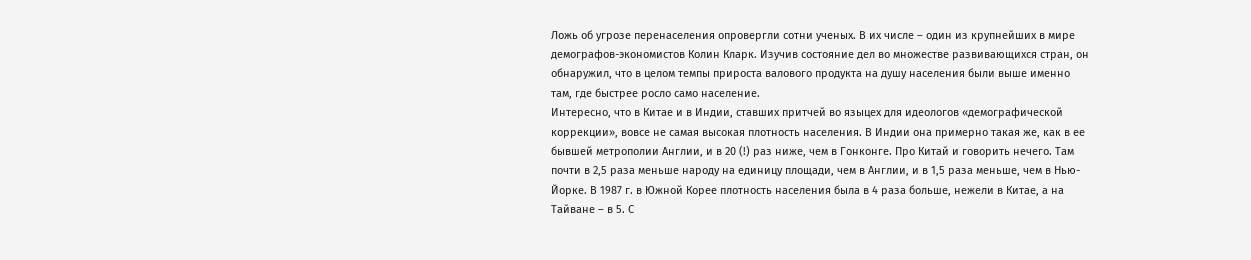Ложь об угрозе перенаселения опровергли сотни ученых. В их числе – один из крупнейших в мире демографов-экономистов Колин Кларк. Изучив состояние дел во множестве развивающихся стран, он обнаружил, что в целом темпы прироста валового продукта на душу населения были выше именно там, где быстрее росло само население.
Интересно, что в Китае и в Индии, ставших притчей во языцех для идеологов «демографической коррекции», вовсе не самая высокая плотность населения. В Индии она примерно такая же, как в ее бывшей метрополии Англии, и в 20 (!) раз ниже, чем в Гонконге. Про Китай и говорить нечего. Там почти в 2,5 раза меньше народу на единицу площади, чем в Англии, и в 1,5 раза меньше, чем в Нью-Йорке. В 1987 г. в Южной Корее плотность населения была в 4 раза больше, нежели в Китае, а на Тайване – в 5. С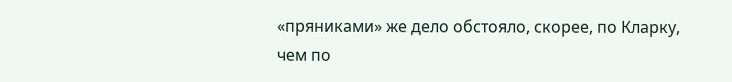«пряниками» же дело обстояло, скорее, по Кларку, чем по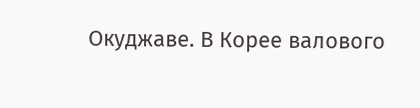Окуджаве. В Корее валового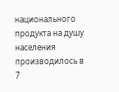национального продукта на душу населения производилось в 7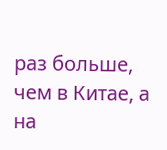раз больше, чем в Китае, а на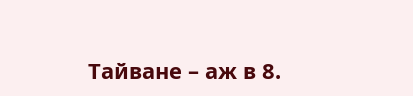Тайване – аж в 8.